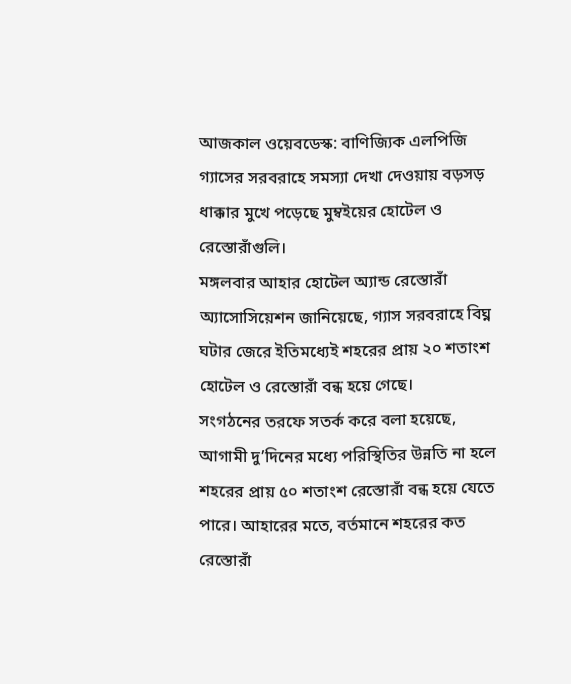আজকাল ওয়েবডেস্ক: বাণিজ্যিক এলপিজি গ্যাসের সরবরাহে সমস্যা দেখা দেওয়ায় বড়সড় ধাক্কার মুখে পড়েছে মুম্বইয়ের হোটেল ও রেস্তোরাঁগুলি।
মঙ্গলবার আহার হোটেল অ্যান্ড রেস্তোরাঁ অ্যাসোসিয়েশন জানিয়েছে, গ্যাস সরবরাহে বিঘ্ন ঘটার জেরে ইতিমধ্যেই শহরের প্রায় ২০ শতাংশ হোটেল ও রেস্তোরাঁ বন্ধ হয়ে গেছে।
সংগঠনের তরফে সতর্ক করে বলা হয়েছে, আগামী দু’দিনের মধ্যে পরিস্থিতির উন্নতি না হলে শহরের প্রায় ৫০ শতাংশ রেস্তোরাঁ বন্ধ হয়ে যেতে পারে। আহারের মতে, বর্তমানে শহরের কত রেস্তোরাঁ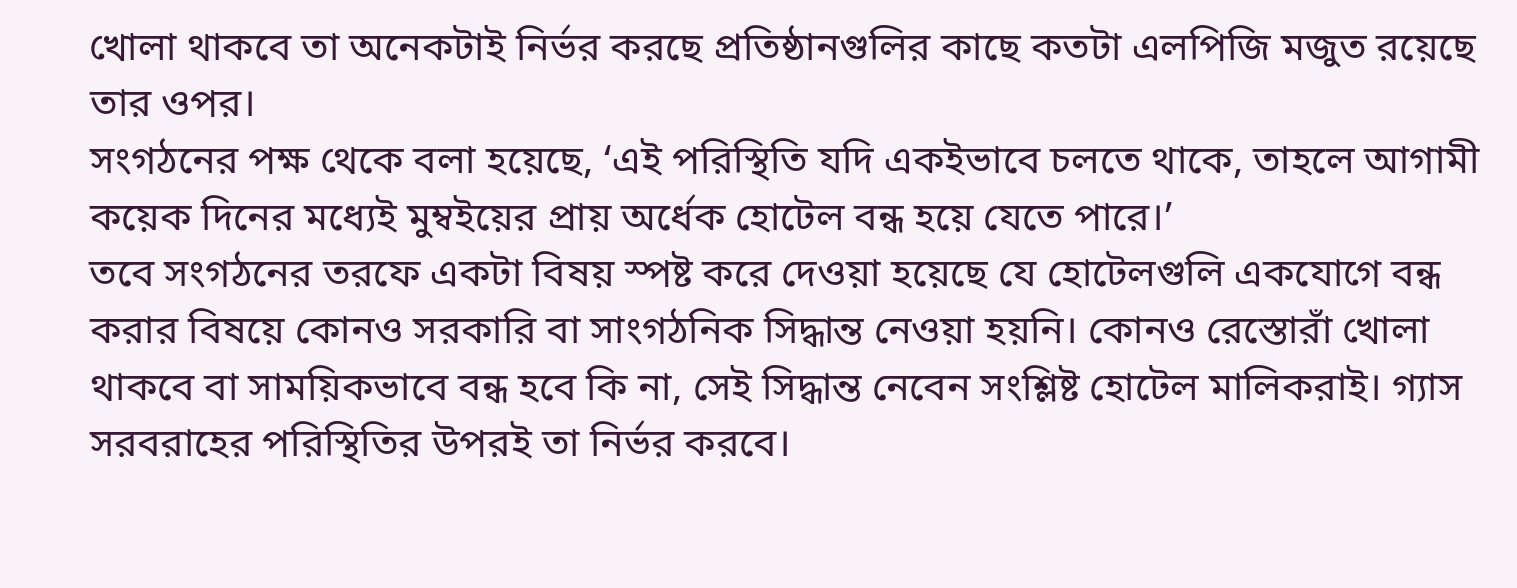খোলা থাকবে তা অনেকটাই নির্ভর করছে প্রতিষ্ঠানগুলির কাছে কতটা এলপিজি মজুত রয়েছে তার ওপর।
সংগঠনের পক্ষ থেকে বলা হয়েছে, ‘এই পরিস্থিতি যদি একইভাবে চলতে থাকে, তাহলে আগামী কয়েক দিনের মধ্যেই মুম্বইয়ের প্রায় অর্ধেক হোটেল বন্ধ হয়ে যেতে পারে।’
তবে সংগঠনের তরফে একটা বিষয় স্পষ্ট করে দেওয়া হয়েছে যে হোটেলগুলি একযোগে বন্ধ করার বিষয়ে কোনও সরকারি বা সাংগঠনিক সিদ্ধান্ত নেওয়া হয়নি। কোনও রেস্তোরাঁ খোলা থাকবে বা সাময়িকভাবে বন্ধ হবে কি না, সেই সিদ্ধান্ত নেবেন সংশ্লিষ্ট হোটেল মালিকরাই। গ্যাস সরবরাহের পরিস্থিতির উপরই তা নির্ভর করবে।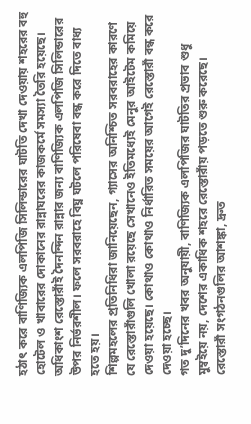হঠাৎ করে বাণিজ্যিক এলপিজি সিলিন্ডারের ঘাটতি দেখা দেওয়ায় শহরের বহু হোটেল ও খাবারের দোকানের রান্নাঘরের কাজকর্মে সমস্যা তৈরি হয়েছে।
অধিকাংশ রেস্তোরাঁই দৈনন্দিন রান্নার জন্য বাণিজ্যিক এলপিজি সিলিন্ডারের উপর নির্ভরশীল। ফলে সরবরাহে বিঘ্ন ঘটলে পরিষেবা বন্ধ করে দিতে বাধ্য হতে হয়।
শিল্পমহলের প্রতিনিধিরা জানিয়েছেন, গ্যাসের অনিশ্চিত সরবরাহের কারণে যে রেস্তোরাঁগুলি খোলা রয়েছে সেখানেও ইতিমধ্যেই মেনুর আইটেম কমিয়ে দেওয়া হয়েছে। কোথাও কোথাও নির্ধারিত সময়ের আগেই রেস্তোরাঁ বন্ধ করে দেওয়া হচ্ছে।
গত দু’দিনের খবর অনুযায়ী, বাণিজ্যিক এলপিজির ঘাটতির প্রভাব শুধু মুম্বইয়ে নয়, দেশের একাধিক শহরে রেস্তোরাঁয় পড়তে শুরু করেছে।
রেস্তোরাঁ সংগঠনগুলির আশঙ্কা, দ্রুত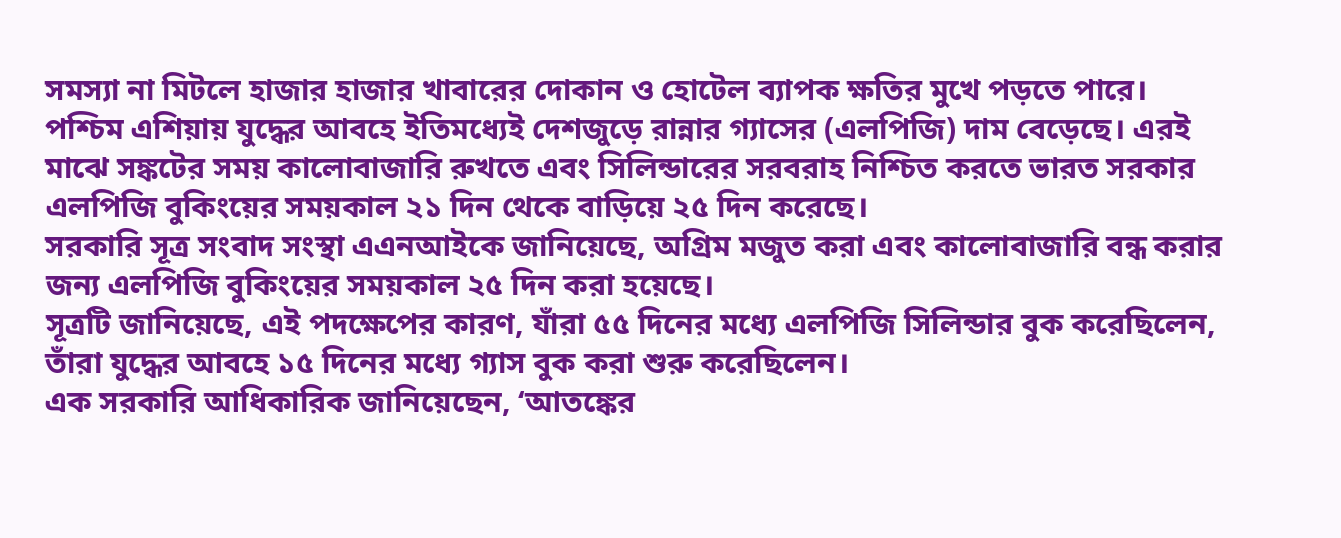সমস্যা না মিটলে হাজার হাজার খাবারের দোকান ও হোটেল ব্যাপক ক্ষতির মুখে পড়তে পারে।
পশ্চিম এশিয়ায় যুদ্ধের আবহে ইতিমধ্যেই দেশজুড়ে রান্নার গ্যাসের (এলপিজি) দাম বেড়েছে। এরই মাঝে সঙ্কটের সময় কালোবাজারি রুখতে এবং সিলিন্ডারের সরবরাহ নিশ্চিত করতে ভারত সরকার এলপিজি বুকিংয়ের সময়কাল ২১ দিন থেকে বাড়িয়ে ২৫ দিন করেছে।
সরকারি সূত্র সংবাদ সংস্থা এএনআইকে জানিয়েছে, অগ্রিম মজুত করা এবং কালোবাজারি বন্ধ করার জন্য এলপিজি বুকিংয়ের সময়কাল ২৫ দিন করা হয়েছে।
সূত্রটি জানিয়েছে, এই পদক্ষেপের কারণ, যাঁরা ৫৫ দিনের মধ্যে এলপিজি সিলিন্ডার বুক করেছিলেন, তাঁরা যুদ্ধের আবহে ১৫ দিনের মধ্যে গ্যাস বুক করা শুরু করেছিলেন।
এক সরকারি আধিকারিক জানিয়েছেন, ‘আতঙ্কের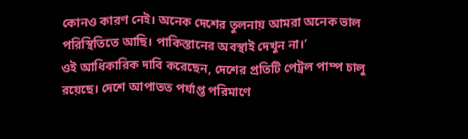কোনও কারণ নেই। অনেক দেশের তুলনায় আমরা অনেক ভাল পরিস্থিতিতে আছি। পাকিস্তানের অবস্থাই দেখুন না।’
ওই আধিকারিক দাবি করেছেন, দেশের প্রতিটি পেট্রল পাম্প চালু রয়েছে। দেশে আপাতত পর্যাপ্ত পরিমাণে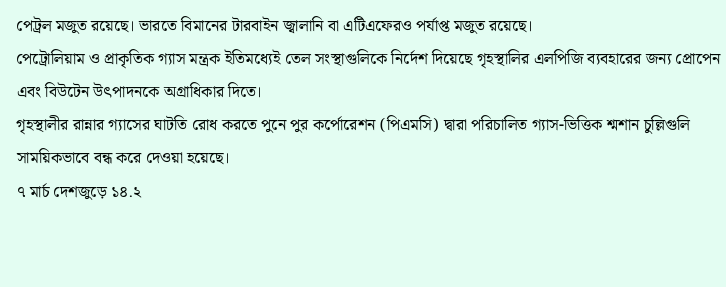পেট্রল মজুত রয়েছে। ভারতে বিমানের টারবাইন জ্বালানি বা এটিএফেরও পর্যাপ্ত মজুত রয়েছে।
পেট্রোলিয়াম ও প্রাকৃতিক গ্যাস মন্ত্রক ইতিমধ্যেই তেল সংস্থাগুলিকে নির্দেশ দিয়েছে গৃহস্থালির এলপিজি ব্যবহারের জন্য প্রোপেন এবং বিউটেন উৎপাদনকে অগ্রাধিকার দিতে।
গৃহস্থালীর রান্নার গ্যাসের ঘাটতি রোধ করতে পুনে পুর কর্পোরেশন (পিএমসি) দ্বারা পরিচালিত গ্যাস-ভিত্তিক শ্মশান চুল্লিগুলি সাময়িকভাবে বন্ধ করে দেওয়া হয়েছে।
৭ মার্চ দেশজুড়ে ১৪.২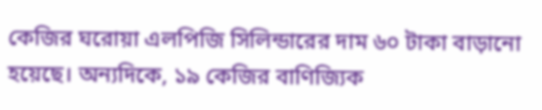কেজির ঘরোয়া এলপিজি সিলিন্ডারের দাম ৬০ টাকা বাড়ানো হয়েছে। অন্যদিকে, ১৯ কেজির বাণিজ্যিক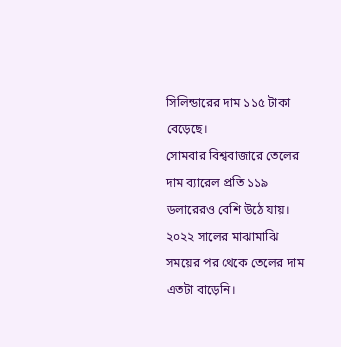সিলিন্ডারের দাম ১১৫ টাকা বেড়েছে।
সোমবার বিশ্ববাজারে তেলের দাম ব্যারেল প্রতি ১১৯ ডলারেরও বেশি উঠে যায়। ২০২২ সালের মাঝামাঝি সময়ের পর থেকে তেলের দাম এতটা বাড়েনি।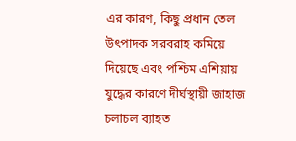এর কারণ, কিছু প্রধান তেল উৎপাদক সরবরাহ কমিয়ে দিয়েছে এবং পশ্চিম এশিয়ায় যুদ্ধের কারণে দীর্ঘস্থায়ী জাহাজ চলাচল ব্যাহত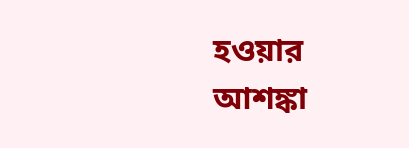হওয়ার আশঙ্কা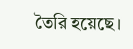তৈরি হয়েছে।